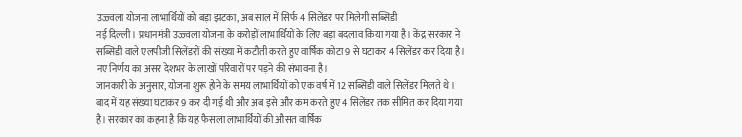उज्ज्वला योजना लाभार्थियों को बड़ा झटका, अब साल में सिर्फ 4 सिलेंडर पर मिलेगी सब्सिडी
नई दिल्ली। प्रधानमंत्री उज्ज्वला योजना के करोड़ों लाभार्थियों के लिए बड़ा बदलाव किया गया है। केंद्र सरकार ने सब्सिडी वाले एलपीजी सिलेंडरों की संख्या में कटौती करते हुए वार्षिक कोटा 9 से घटाकर 4 सिलेंडर कर दिया है। नए निर्णय का असर देशभर के लाखों परिवारों पर पड़ने की संभावना है।
जानकारी के अनुसार, योजना शुरू होने के समय लाभार्थियों को एक वर्ष में 12 सब्सिडी वाले सिलेंडर मिलते थे। बाद में यह संख्या घटाकर 9 कर दी गई थी और अब इसे और कम करते हुए 4 सिलेंडर तक सीमित कर दिया गया है। सरकार का कहना है कि यह फैसला लाभार्थियों की औसत वार्षिक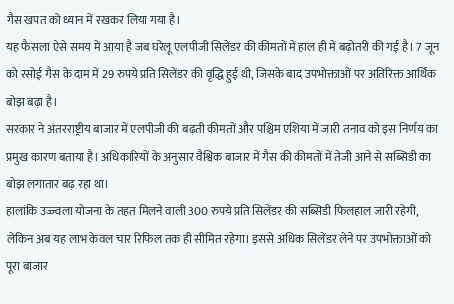गैस खपत को ध्यान में रखकर लिया गया है।
यह फैसला ऐसे समय में आया है जब घरेलू एलपीजी सिलेंडर की कीमतों में हाल ही में बढ़ोतरी की गई है। 7 जून को रसोई गैस के दाम में 29 रुपये प्रति सिलेंडर की वृद्धि हुई थी, जिसके बाद उपभोक्ताओं पर अतिरिक्त आर्थिक बोझ बढ़ा है।
सरकार ने अंतरराष्ट्रीय बाजार में एलपीजी की बढ़ती कीमतों और पश्चिम एशिया में जारी तनाव को इस निर्णय का प्रमुख कारण बताया है। अधिकारियों के अनुसार वैश्विक बाजार में गैस की कीमतों में तेजी आने से सब्सिडी का बोझ लगातार बढ़ रहा था।
हालांकि उज्ज्वला योजना के तहत मिलने वाली 300 रुपये प्रति सिलेंडर की सब्सिडी फिलहाल जारी रहेगी, लेकिन अब यह लाभ केवल चार रिफिल तक ही सीमित रहेगा। इससे अधिक सिलेंडर लेने पर उपभोक्ताओं को पूरा बाजार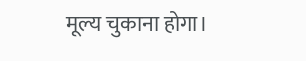मूल्य चुकाना होगा।